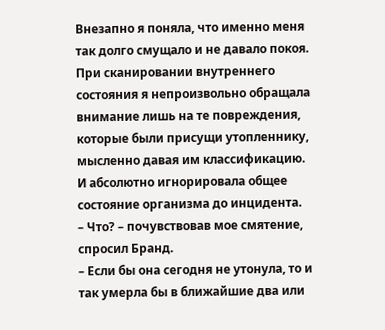Внезапно я поняла, что именно меня так долго смущало и не давало покоя. При сканировании внутреннего состояния я непроизвольно обращала внимание лишь на те повреждения, которые были присущи утопленнику, мысленно давая им классификацию. И абсолютно игнорировала общее состояние организма до инцидента.
– Что? – почувствовав мое смятение, спросил Бранд.
– Если бы она сегодня не утонула, то и так умерла бы в ближайшие два или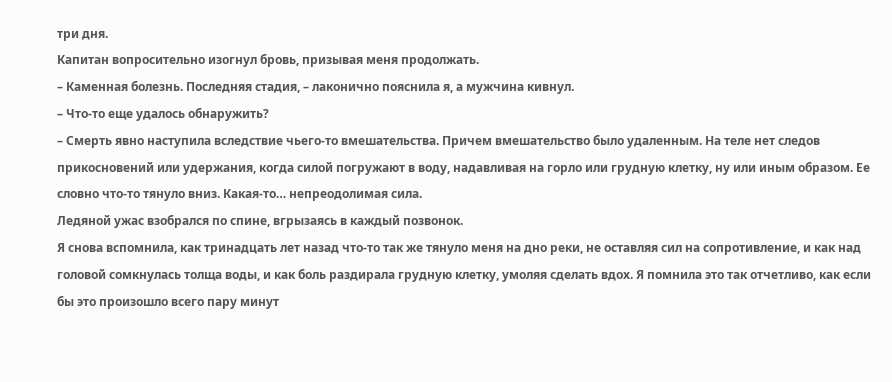три дня.
Капитан вопросительно изогнул бровь, призывая меня продолжать.
– Каменная болезнь. Последняя стадия, – лаконично пояснила я, а мужчина кивнул.
– Что-то еще удалось обнаружить?
– Смерть явно наступила вследствие чьего-то вмешательства. Причем вмешательство было удаленным. На теле нет следов прикосновений или удержания, когда силой погружают в воду, надавливая на горло или грудную клетку, ну или иным образом. Ее словно что-то тянуло вниз. Какая-то… непреодолимая сила.
Ледяной ужас взобрался по спине, вгрызаясь в каждый позвонок.
Я снова вспомнила, как тринадцать лет назад что-то так же тянуло меня на дно реки, не оставляя сил на сопротивление, и как над головой сомкнулась толща воды, и как боль раздирала грудную клетку, умоляя сделать вдох. Я помнила это так отчетливо, как если бы это произошло всего пару минут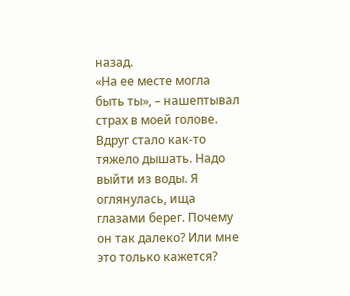назад.
«На ее месте могла быть ты», – нашептывал страх в моей голове.
Вдруг стало как-то тяжело дышать. Надо выйти из воды. Я оглянулась, ища глазами берег. Почему он так далеко? Или мне это только кажется?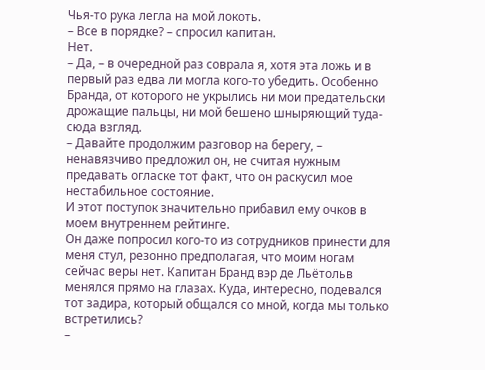Чья-то рука легла на мой локоть.
– Все в порядке? – спросил капитан.
Нет.
– Да, – в очередной раз соврала я, хотя эта ложь и в первый раз едва ли могла кого-то убедить. Особенно Бранда, от которого не укрылись ни мои предательски дрожащие пальцы, ни мой бешено шныряющий туда-сюда взгляд.
– Давайте продолжим разговор на берегу, – ненавязчиво предложил он, не считая нужным предавать огласке тот факт, что он раскусил мое нестабильное состояние.
И этот поступок значительно прибавил ему очков в моем внутреннем рейтинге.
Он даже попросил кого-то из сотрудников принести для меня стул, резонно предполагая, что моим ногам сейчас веры нет. Капитан Бранд вэр де Льётольв менялся прямо на глазах. Куда, интересно, подевался тот задира, который общался со мной, когда мы только встретились?
–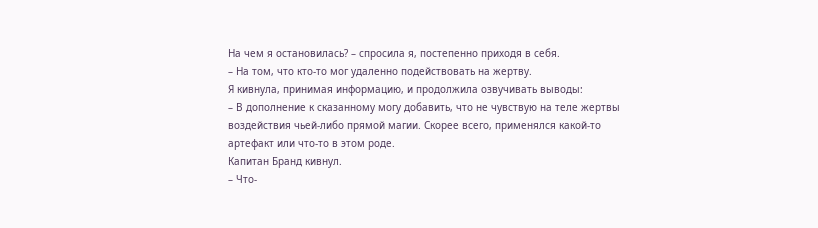На чем я остановилась? – спросила я, постепенно приходя в себя.
– На том, что кто-то мог удаленно подействовать на жертву.
Я кивнула, принимая информацию, и продолжила озвучивать выводы:
– В дополнение к сказанному могу добавить, что не чувствую на теле жертвы воздействия чьей-либо прямой магии. Скорее всего, применялся какой-то артефакт или что-то в этом роде.
Капитан Бранд кивнул.
– Что-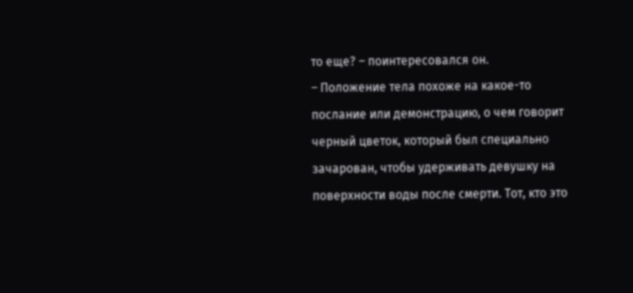то еще? – поинтересовался он.
– Положение тела похоже на какое-то послание или демонстрацию, о чем говорит черный цветок, который был специально зачарован, чтобы удерживать девушку на поверхности воды после смерти. Тот, кто это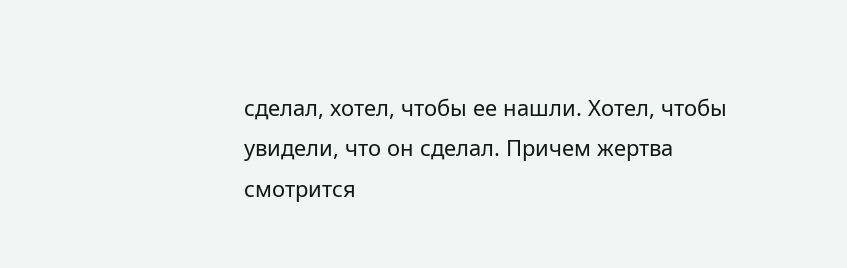сделал, хотел, чтобы ее нашли. Хотел, чтобы увидели, что он сделал. Причем жертва смотрится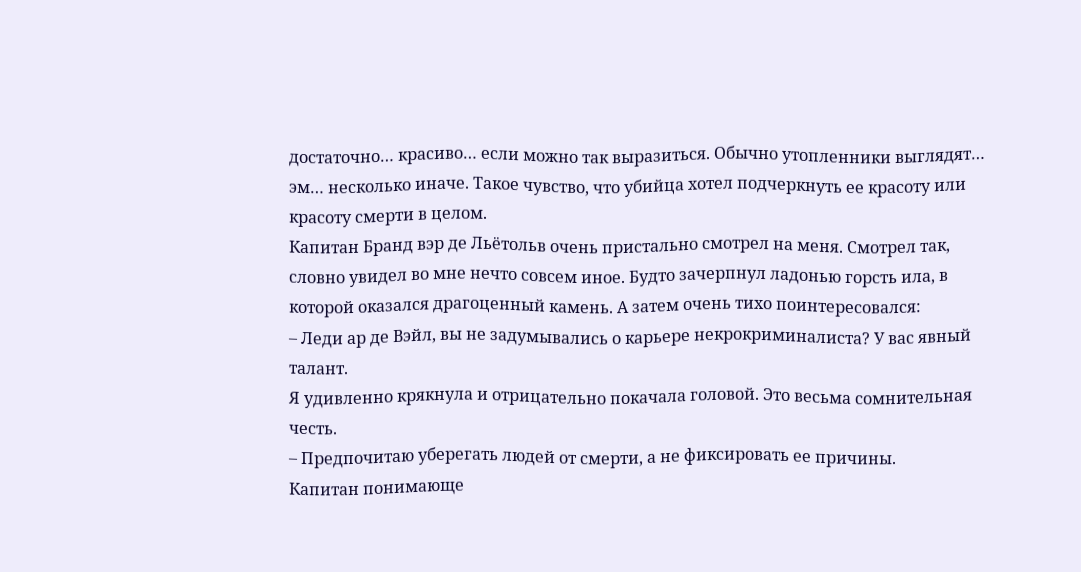достаточно… красиво… если можно так выразиться. Обычно утопленники выглядят… эм… несколько иначе. Такое чувство, что убийца хотел подчеркнуть ее красоту или красоту смерти в целом.
Капитан Бранд вэр де Льётольв очень пристально смотрел на меня. Смотрел так, словно увидел во мне нечто совсем иное. Будто зачерпнул ладонью горсть ила, в которой оказался драгоценный камень. А затем очень тихо поинтересовался:
– Леди ар де Вэйл, вы не задумывались о карьере некрокриминалиста? У вас явный талант.
Я удивленно крякнула и отрицательно покачала головой. Это весьма сомнительная честь.
– Предпочитаю уберегать людей от смерти, а не фиксировать ее причины.
Капитан понимающе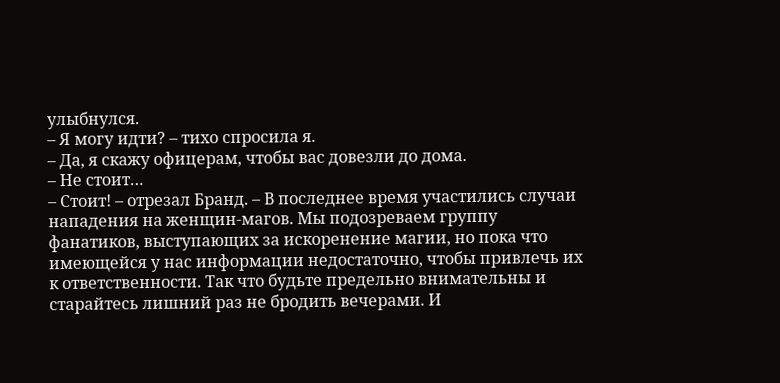улыбнулся.
– Я могу идти? – тихо спросила я.
– Да, я скажу офицерам, чтобы вас довезли до дома.
– Не стоит…
– Стоит! – отрезал Бранд. – В последнее время участились случаи нападения на женщин-магов. Мы подозреваем группу фанатиков, выступающих за искоренение магии, но пока что имеющейся у нас информации недостаточно, чтобы привлечь их к ответственности. Так что будьте предельно внимательны и старайтесь лишний раз не бродить вечерами. И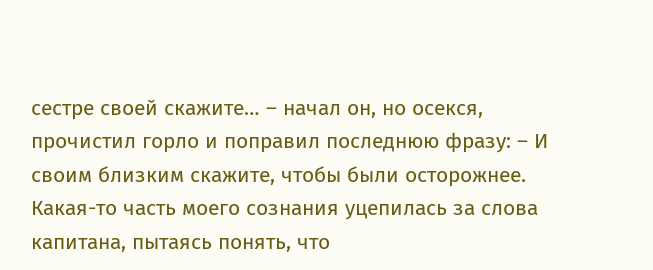сестре своей скажите… – начал он, но осекся, прочистил горло и поправил последнюю фразу: – И своим близким скажите, чтобы были осторожнее.
Какая-то часть моего сознания уцепилась за слова капитана, пытаясь понять, что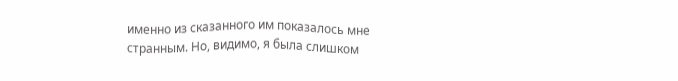именно из сказанного им показалось мне странным. Но, видимо, я была слишком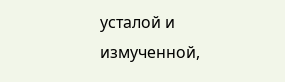усталой и измученной,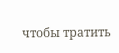чтобы тратить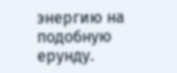энергию на подобную ерунду.